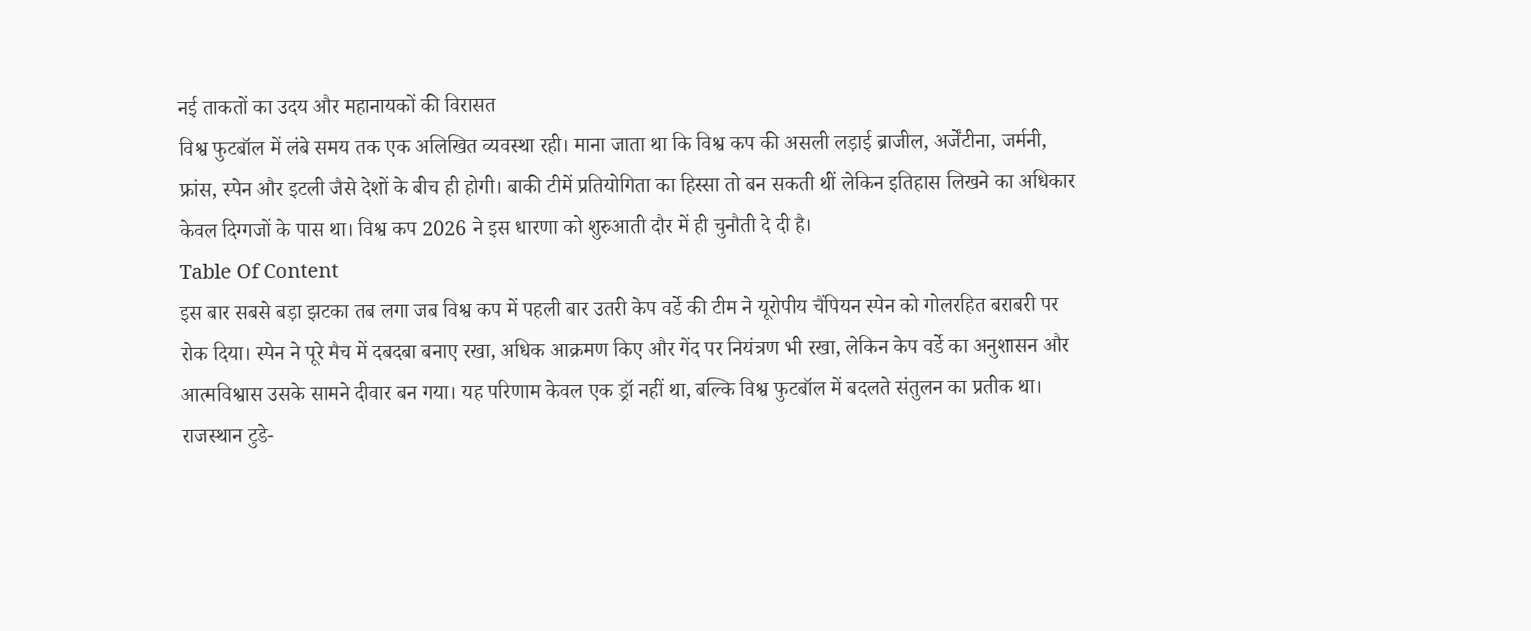नई ताकतों का उदय और महानायकों की विरासत
विश्व फुटबॉल में लंबे समय तक एक अलिखित व्यवस्था रही। माना जाता था कि विश्व कप की असली लड़ाई ब्राजील, अर्जेंटीना, जर्मनी, फ्रांस, स्पेन और इटली जैसे देशों के बीच ही होगी। बाकी टीमें प्रतियोगिता का हिस्सा तो बन सकती थीं लेकिन इतिहास लिखने का अधिकार केवल दिग्गजों के पास था। विश्व कप 2026 ने इस धारणा को शुरुआती दौर में ही चुनौती दे दी है।
Table Of Content
इस बार सबसे बड़ा झटका तब लगा जब विश्व कप में पहली बार उतरी केप वर्डे की टीम ने यूरोपीय चैंपियन स्पेन को गोलरहित बराबरी पर रोक दिया। स्पेन ने पूरे मैच में दबदबा बनाए रखा, अधिक आक्रमण किए और गेंद पर नियंत्रण भी रखा, लेकिन केप वर्डे का अनुशासन और आत्मविश्वास उसके सामने दीवार बन गया। यह परिणाम केवल एक ड्रॉ नहीं था, बल्कि विश्व फुटबॉल में बदलते संतुलन का प्रतीक था।
राजस्थान टुडे-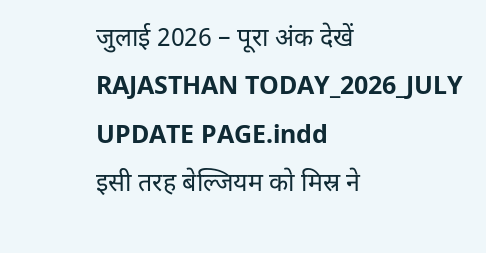जुलाई 2026 – पूरा अंक देखें
RAJASTHAN TODAY_2026_JULY UPDATE PAGE.indd
इसी तरह बेल्जियम को मिस्र ने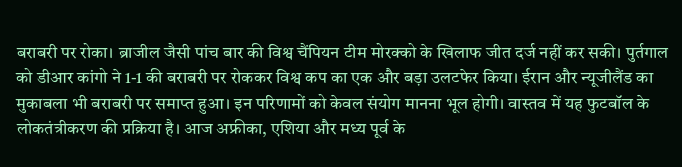बराबरी पर रोका। ब्राजील जैसी पांच बार की विश्व चैंपियन टीम मोरक्को के खिलाफ जीत दर्ज नहीं कर सकी। पुर्तगाल को डीआर कांगो ने 1-1 की बराबरी पर रोककर विश्व कप का एक और बड़ा उलटफेर किया। ईरान और न्यूजीलैंड का मुकाबला भी बराबरी पर समाप्त हुआ। इन परिणामों को केवल संयोग मानना भूल होगी। वास्तव में यह फुटबॉल के लोकतंत्रीकरण की प्रक्रिया है। आज अफ्रीका, एशिया और मध्य पूर्व के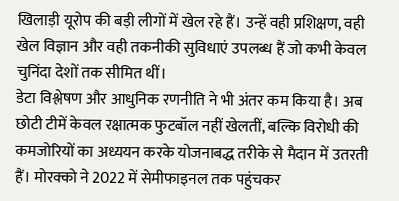खिलाड़ी यूरोप की बड़ी लीगों में खेल रहे हैं। उन्हें वही प्रशिक्षण, वही खेल विज्ञान और वही तकनीकी सुविधाएं उपलब्ध हैं जो कभी केवल चुनिंदा देशों तक सीमित थीं।
डेटा विश्लेषण और आधुनिक रणनीति ने भी अंतर कम किया है। अब छोटी टीमें केवल रक्षात्मक फुटबॉल नहीं खेलतीं, बल्कि विरोधी की कमजोरियों का अध्ययन करके योजनाबद्ध तरीके से मैदान में उतरती हैं। मोरक्को ने 2022 में सेमीफाइनल तक पहुंचकर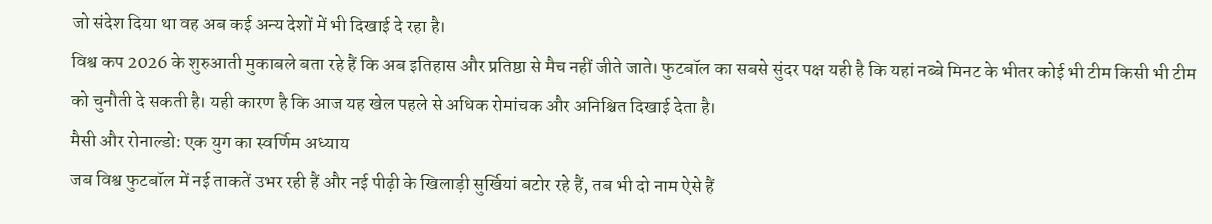जो संदेश दिया था वह अब कई अन्य देशों में भी दिखाई दे रहा है।
विश्व कप 2026 के शुरुआती मुकाबले बता रहे हैं कि अब इतिहास और प्रतिष्ठा से मैच नहीं जीते जाते। फुटबॉल का सबसे सुंदर पक्ष यही है कि यहां नब्बे मिनट के भीतर कोई भी टीम किसी भी टीम को चुनौती दे सकती है। यही कारण है कि आज यह खेल पहले से अधिक रोमांचक और अनिश्चित दिखाई देता है।
मैसी और रोनाल्डो: एक युग का स्वर्णिम अध्याय
जब विश्व फुटबॉल में नई ताकतें उभर रही हैं और नई पीढ़ी के खिलाड़ी सुर्खियां बटोर रहे हैं, तब भी दो नाम ऐसे हैं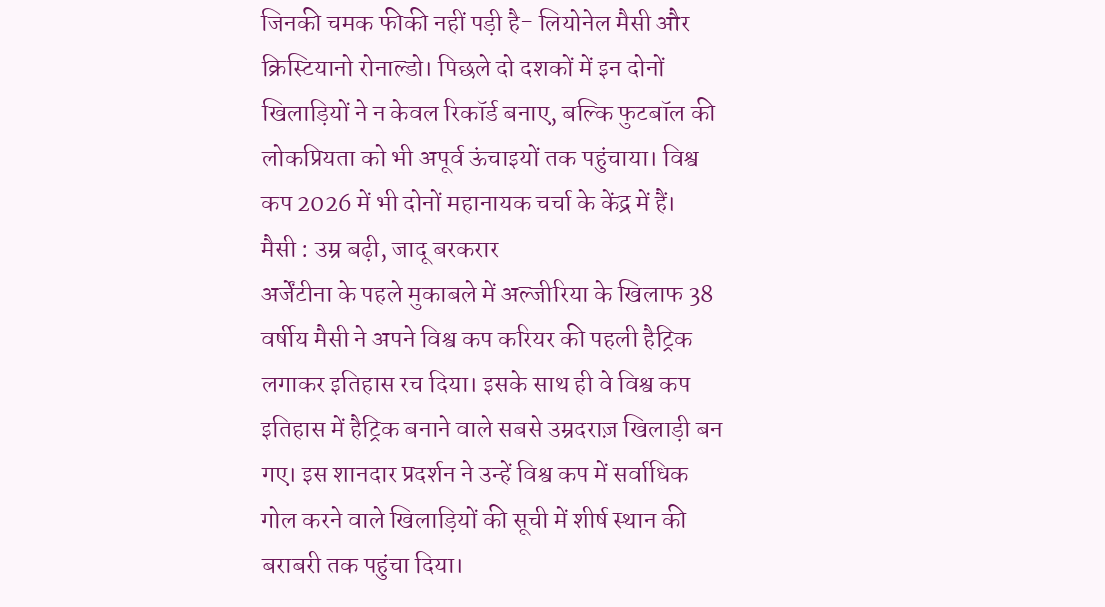जिनकी चमक फीकी नहीं पड़ी है- लियोनेल मैसी और क्रिस्टियानो रोनाल्डो। पिछले दो दशकों में इन दोनों खिलाड़ियों ने न केवल रिकॉर्ड बनाए, बल्कि फुटबॉल की लोकप्रियता को भी अपूर्व ऊंचाइयों तक पहुंचाया। विश्व कप 2026 में भी दोनों महानायक चर्चा के केंद्र में हैं।
मैसी : उम्र बढ़ी, जादू बरकरार
अर्जेंटीना के पहले मुकाबले में अल्जीरिया के खिलाफ 38 वर्षीय मैसी ने अपने विश्व कप करियर की पहली हैट्रिक लगाकर इतिहास रच दिया। इसके साथ ही वे विश्व कप इतिहास में हैट्रिक बनाने वाले सबसे उम्रदराज़ खिलाड़ी बन गए। इस शानदार प्रदर्शन ने उन्हें विश्व कप में सर्वाधिक गोल करने वाले खिलाड़ियों की सूची में शीर्ष स्थान की बराबरी तक पहुंचा दिया।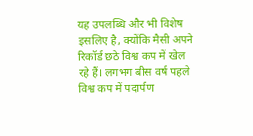यह उपलब्धि और भी विशेष इसलिए है, क्योंकि मैसी अपने रिकॉर्ड छठे विश्व कप में खेल रहे हैं। लगभग बीस वर्ष पहले विश्व कप में पदार्पण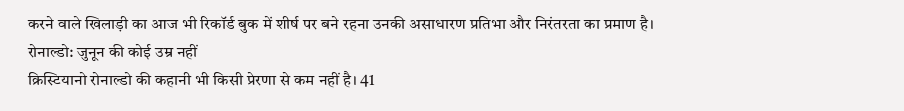करने वाले खिलाड़ी का आज भी रिकॉर्ड बुक में शीर्ष पर बने रहना उनकी असाधारण प्रतिभा और निरंतरता का प्रमाण है।
रोनाल्डो: जुनून की कोई उम्र नहीं
क्रिस्टियानो रोनाल्डो की कहानी भी किसी प्रेरणा से कम नहीं है। 41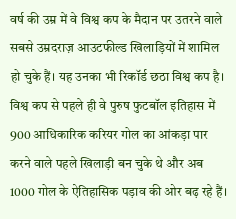वर्ष की उम्र में वे विश्व कप के मैदान पर उतरने वाले सबसे उम्रदराज़ आउटफील्ड खिलाड़ियों में शामिल हो चुके हैं। यह उनका भी रिकॉर्ड छठा विश्व कप है। विश्व कप से पहले ही वे पुरुष फुटबॉल इतिहास में 900 आधिकारिक करियर गोल का आंकड़ा पार करने वाले पहले खिलाड़ी बन चुके थे और अब 1000 गोल के ऐतिहासिक पड़ाव की ओर बढ़ रहे हैं।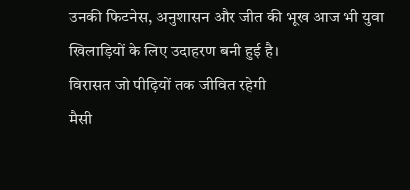उनकी फिटनेस, अनुशासन और जीत की भूख आज भी युवा खिलाड़ियों के लिए उदाहरण बनी हुई है।
विरासत जो पीढ़ियों तक जीवित रहेगी
मैसी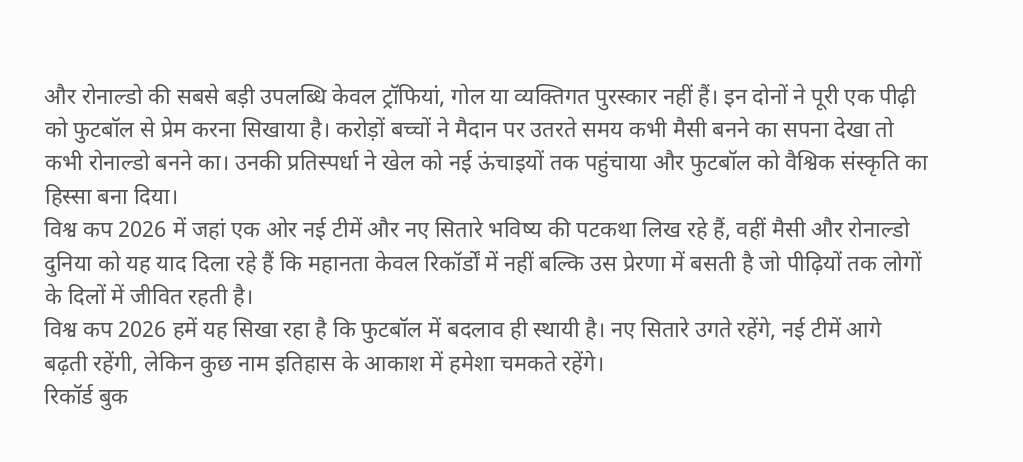और रोनाल्डो की सबसे बड़ी उपलब्धि केवल ट्रॉफियां, गोल या व्यक्तिगत पुरस्कार नहीं हैं। इन दोनों ने पूरी एक पीढ़ी को फुटबॉल से प्रेम करना सिखाया है। करोड़ों बच्चों ने मैदान पर उतरते समय कभी मैसी बनने का सपना देखा तो कभी रोनाल्डो बनने का। उनकी प्रतिस्पर्धा ने खेल को नई ऊंचाइयों तक पहुंचाया और फुटबॉल को वैश्विक संस्कृति का हिस्सा बना दिया।
विश्व कप 2026 में जहां एक ओर नई टीमें और नए सितारे भविष्य की पटकथा लिख रहे हैं, वहीं मैसी और रोनाल्डो दुनिया को यह याद दिला रहे हैं कि महानता केवल रिकॉर्डों में नहीं बल्कि उस प्रेरणा में बसती है जो पीढ़ियों तक लोगों के दिलों में जीवित रहती है।
विश्व कप 2026 हमें यह सिखा रहा है कि फुटबॉल में बदलाव ही स्थायी है। नए सितारे उगते रहेंगे, नई टीमें आगे बढ़ती रहेंगी, लेकिन कुछ नाम इतिहास के आकाश में हमेशा चमकते रहेंगे।
रिकॉर्ड बुक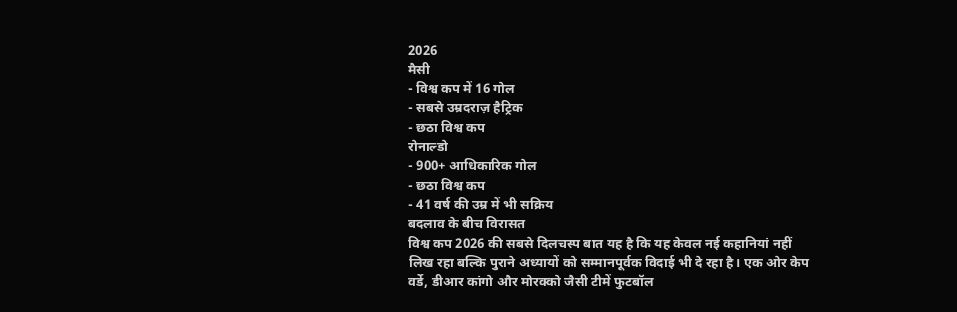2026
मैसी
- विश्व कप में 16 गोल
- सबसे उम्रदराज़ हैट्रिक
- छठा विश्व कप
रोनाल्डो
- 900+ आधिकारिक गोल
- छठा विश्व कप
- 41 वर्ष की उम्र में भी सक्रिय
बदलाव के बीच विरासत
विश्व कप 2026 की सबसे दिलचस्प बात यह है कि यह केवल नई कहानियां नहीं लिख रहा बल्कि पुराने अध्यायों को सम्मानपूर्वक विदाई भी दे रहा है। एक ओर केप वर्डे, डीआर कांगो और मोरक्को जैसी टीमें फुटबॉल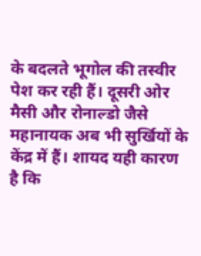के बदलते भूगोल की तस्वीर पेश कर रही हैं। दूसरी ओर मैसी और रोनाल्डो जैसे महानायक अब भी सुर्खियों के केंद्र में हैं। शायद यही कारण है कि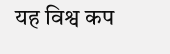यह विश्व कप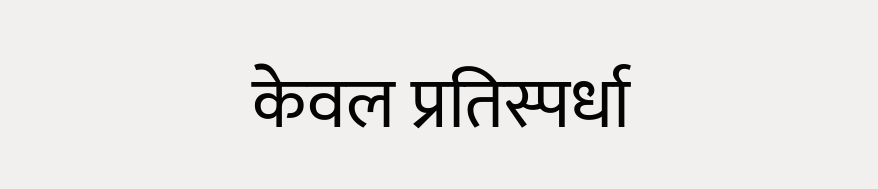केवल प्रतिस्पर्धा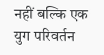नहीं बल्कि एक युग परिवर्तन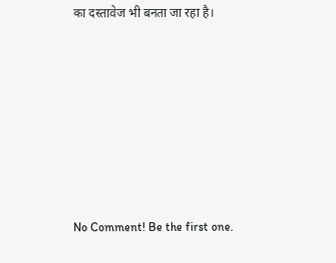का दस्तावेज भी बनता जा रहा है।







No Comment! Be the first one.